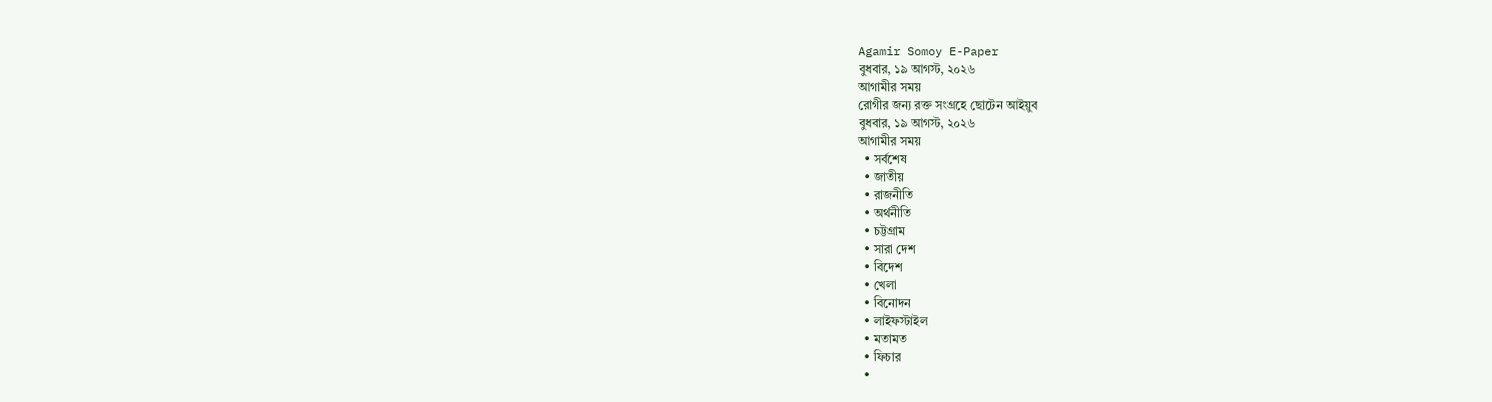Agamir Somoy E-Paper
বুধবার, ১৯ আগস্ট, ২০২৬
আগামীর সময়
রোগীর জন্য রক্ত সংগ্রহে ছোটেন আইয়ুব
বুধবার, ১৯ আগস্ট, ২০২৬
আগামীর সময়
  • সর্বশেষ
  • জাতীয়
  • রাজনীতি
  • অর্থনীতি
  • চট্টগ্রাম
  • সারা দেশ
  • বিদেশ
  • খেলা
  • বিনোদন
  • লাইফস্টাইল
  • মতামত
  • ফিচার
  •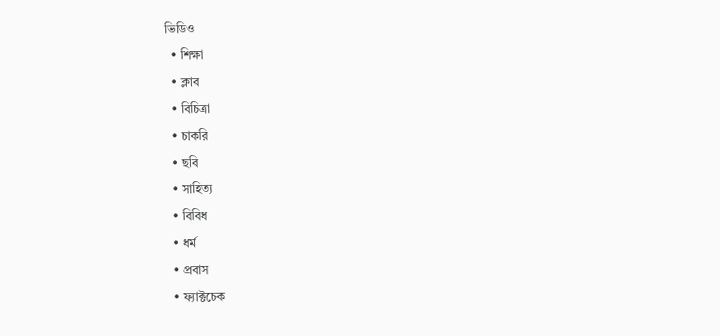ভিডিও
  • শিক্ষা
  • ক্লাব
  • বিচিত্রা
  • চাকরি
  • ছবি
  • সাহিত্য
  • বিবিধ
  • ধর্ম
  • প্রবাস
  • ফ্যাক্টচেক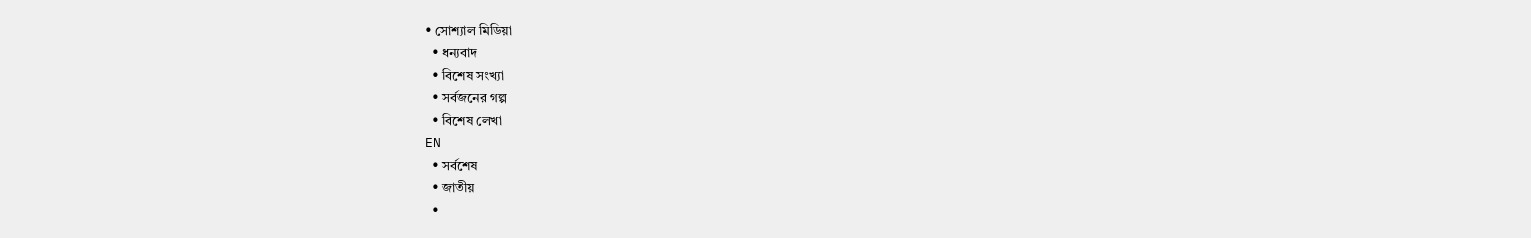• সোশ্যাল মিডিয়া
  • ধন্যবাদ
  • বিশেষ সংখ্যা
  • সর্বজনের গল্প
  • বিশেষ লেখা
EN
  • সর্বশেষ
  • জাতীয়
  •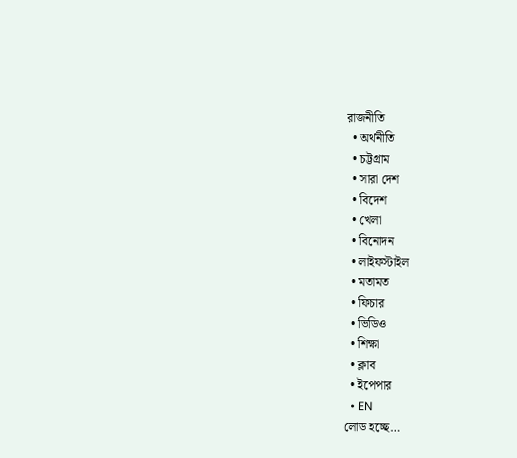রাজনীতি
  • অর্থনীতি
  • চট্টগ্রাম
  • সারা দেশ
  • বিদেশ
  • খেলা
  • বিনোদন
  • লাইফস্টাইল
  • মতামত
  • ফিচার
  • ভিডিও
  • শিক্ষা
  • ক্লাব
  • ইপেপার
  • EN
লোড হচ্ছে…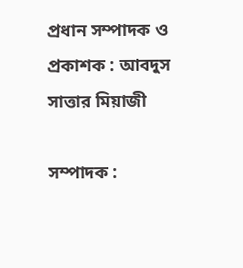প্রধান সম্পাদক ও প্রকাশক : আবদুস সাত্তার মিয়াজী

সম্পাদক :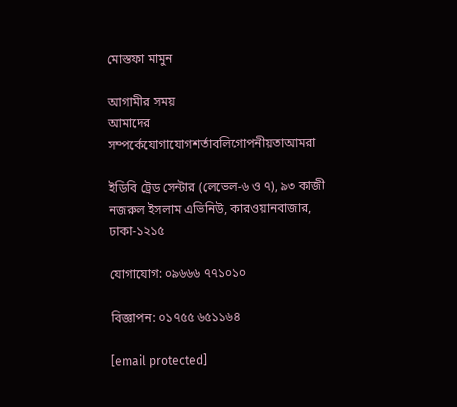মোস্তফা মামুন

আগামীর সময়
আমাদের সম্পর্কেযোগাযোগশর্তাবলিগোপনীয়তাআমরা

ইডিবি ট্রেড সেন্টার (লেভেল-৬ ও ৭), ৯৩ কাজী নজরুল ইসলাম এভিনিউ, কারওয়ানবাজার, ঢাকা-১২১৫

যোগাযোগ: ০৯৬৬৬ ৭৭১০১০

বিজ্ঞাপন: ০১৭৫৫ ৬৫১১৬৪

[email protected]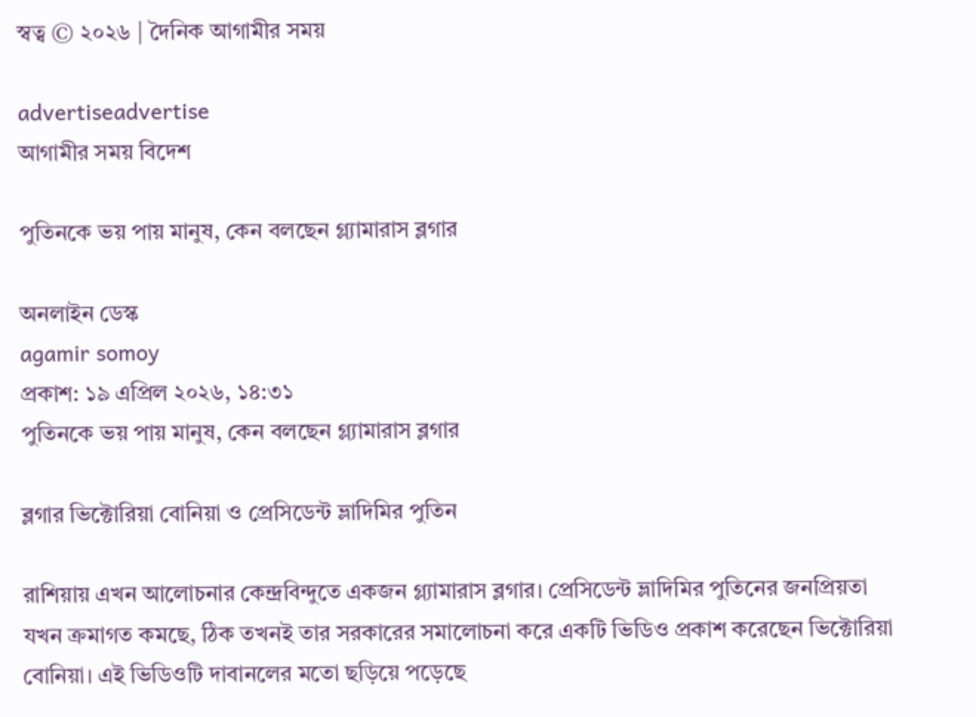স্বত্ব © ২০২৬ | দৈনিক আগামীর সময়

advertiseadvertise
আগামীর সময় বিদেশ

পুতিনকে ভয় পায় মানুষ, কেন বলছেন গ্ল্যামারাস ব্লগার

অনলাইন ডেস্ক
agamir somoy
প্রকাশ: ১৯ এপ্রিল ২০২৬, ১৪:৩১
পুতিনকে ভয় পায় মানুষ, কেন বলছেন গ্ল্যামারাস ব্লগার

ব্লগার ভিক্টোরিয়া বোনিয়া ও প্রেসিডেন্ট ভ্লাদিমির পুতিন

রাশিয়ায় এখন আলোচনার কেন্দ্রবিন্দুতে একজন গ্ল্যামারাস ব্লগার। প্রেসিডেন্ট ভ্লাদিমির পুতিনের জনপ্রিয়তা যখন ক্রমাগত কমছে, ঠিক তখনই তার সরকারের সমালোচনা করে একটি ভিডিও প্রকাশ করেছেন ভিক্টোরিয়া বোনিয়া। এই ভিডিওটি দাবানলের মতো ছড়িয়ে পড়েছে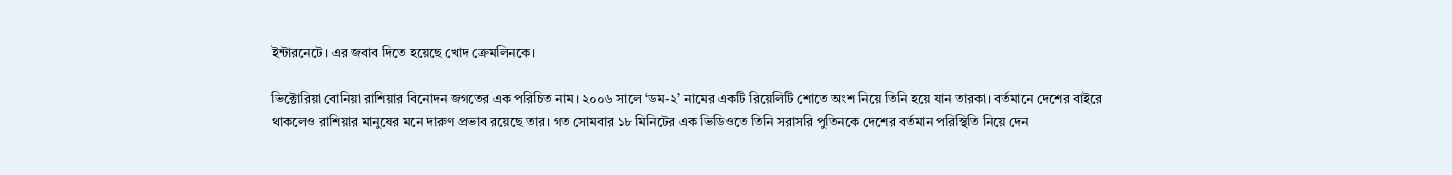ইন্টারনেটে। এর জবাব দিতে হয়েছে খোদ ক্রেমলিনকে।

ভিক্টোরিয়া বোনিয়া রাশিয়ার বিনোদন জগতের এক পরিচিত নাম। ২০০৬ সালে ‘ডম-২’ নামের একটি রিয়েলিটি শোতে অংশ নিয়ে তিনি হয়ে যান তারকা। বর্তমানে দেশের বাইরে থাকলেও রাশিয়ার মানুষের মনে দারুণ প্রভাব রয়েছে তার। গত সোমবার ১৮ মিনিটের এক ভিডিওতে তিনি সরাসরি পুতিনকে দেশের বর্তমান পরিস্থিতি নিয়ে দেন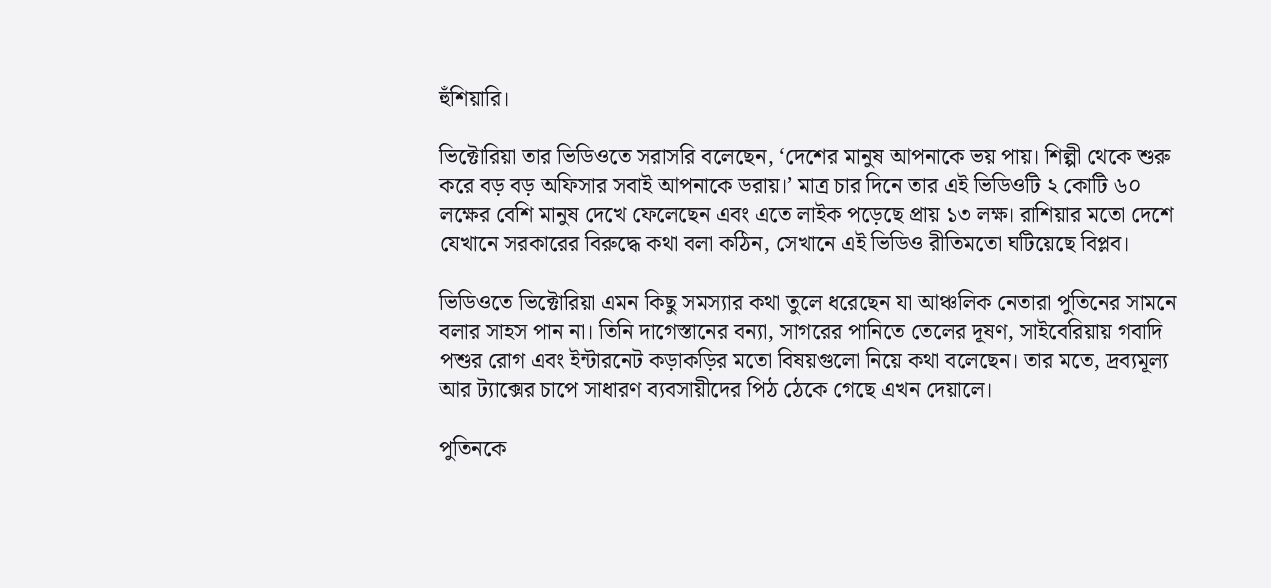হুঁশিয়ারি।

ভিক্টোরিয়া তার ভিডিওতে সরাসরি বলেছেন, ‘দেশের মানুষ আপনাকে ভয় পায়। শিল্পী থেকে শুরু করে বড় বড় অফিসার সবাই আপনাকে ডরায়।’ মাত্র চার দিনে তার এই ভিডিওটি ২ কোটি ৬০ লক্ষের বেশি মানুষ দেখে ফেলেছেন এবং এতে লাইক পড়েছে প্রায় ১৩ লক্ষ। রাশিয়ার মতো দেশে যেখানে সরকারের বিরুদ্ধে কথা বলা কঠিন, সেখানে এই ভিডিও রীতিমতো ঘটিয়েছে বিপ্লব।

ভিডিওতে ভিক্টোরিয়া এমন কিছু সমস্যার কথা তুলে ধরেছেন যা আঞ্চলিক নেতারা পুতিনের সামনে বলার সাহস পান না। তিনি দাগেস্তানের বন্যা, সাগরের পানিতে তেলের দূষণ, সাইবেরিয়ায় গবাদি পশুর রোগ এবং ইন্টারনেট কড়াকড়ির মতো বিষয়গুলো নিয়ে কথা বলেছেন। তার মতে, দ্রব্যমূল্য আর ট্যাক্সের চাপে সাধারণ ব্যবসায়ীদের পিঠ ঠেকে গেছে এখন দেয়ালে।

পুতিনকে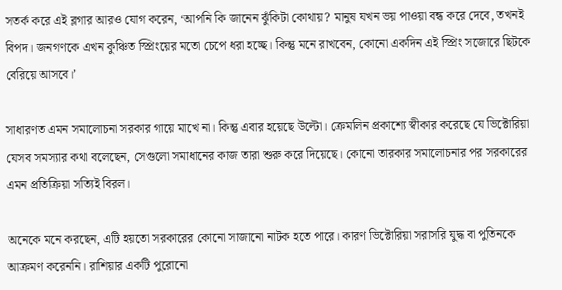সতর্ক করে এই ব্লগার আরও যোগ করেন, ‘আপনি কি জানেন ঝুঁকিটা কোথায়? মানুষ যখন ভয় পাওয়া বন্ধ করে দেবে, তখনই বিপদ। জনগণকে এখন কুঞ্চিত স্প্রিংয়ের মতো চেপে ধরা হচ্ছে। কিন্তু মনে রাখবেন, কোনো একদিন এই স্প্রিং সজোরে ছিটকে বেরিয়ে আসবে।’

সাধারণত এমন সমালোচনা সরকার গায়ে মাখে না। কিন্তু এবার হয়েছে উল্টো। ক্রেমলিন প্রকাশ্যে স্বীকার করেছে যে ভিক্টোরিয়া যেসব সমস্যার কথা বলেছেন, সেগুলো সমাধানের কাজ তারা শুরু করে দিয়েছে। কোনো তারকার সমালোচনার পর সরকারের এমন প্রতিক্রিয়া সত্যিই বিরল।

অনেকে মনে করছেন, এটি হয়তো সরকারের কোনো সাজানো নাটক হতে পারে। কারণ ভিক্টোরিয়া সরাসরি যুদ্ধ বা পুতিনকে আক্রমণ করেননি। রাশিয়ার একটি পুরোনো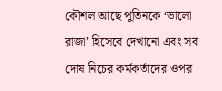কৌশল আছে পুতিনকে ‘ভালো রাজা’ হিসেবে দেখানো এবং সব দোষ নিচের কর্মকর্তাদের ওপর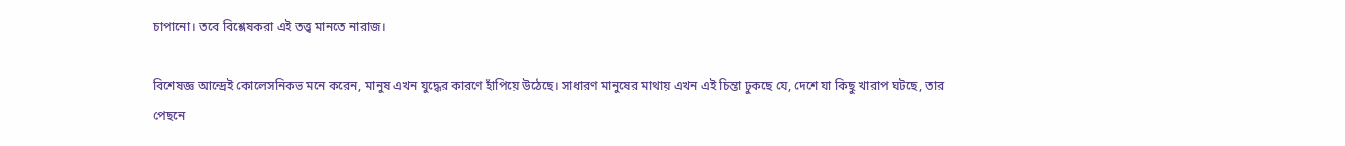চাপানো। তবে বিশ্লেষকরা এই তত্ত্ব মানতে নারাজ।

বিশেষজ্ঞ আন্দ্রেই কোলেসনিকভ মনে করেন, মানুষ এখন যুদ্ধের কারণে হাঁপিয়ে উঠেছে। সাধারণ মানুষের মাথায় এখন এই চিন্তা ঢুকছে যে, দেশে যা কিছু খারাপ ঘটছে, তার পেছনে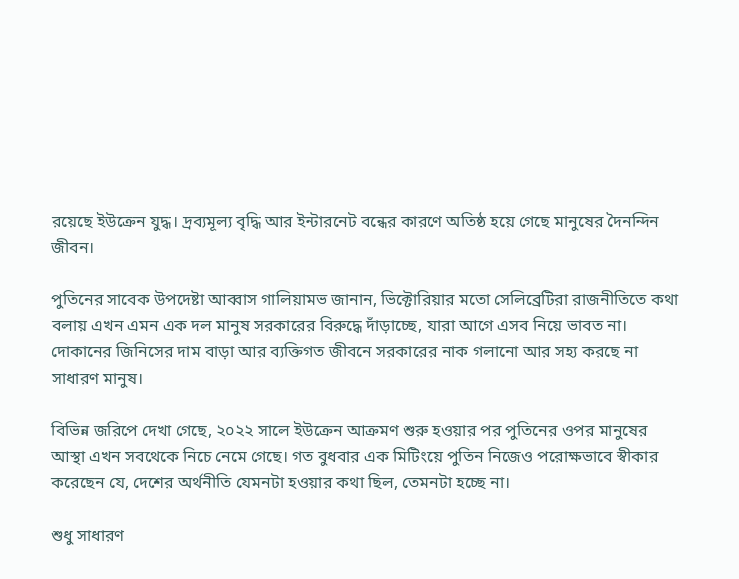রয়েছে ইউক্রেন যুদ্ধ। দ্রব্যমূল্য বৃদ্ধি আর ইন্টারনেট বন্ধের কারণে অতিষ্ঠ হয়ে গেছে মানুষের দৈনন্দিন জীবন।

পুতিনের সাবেক উপদেষ্টা আব্বাস গালিয়ামভ জানান, ভিক্টোরিয়ার মতো সেলিব্রেটিরা রাজনীতিতে কথা বলায় এখন এমন এক দল মানুষ সরকারের বিরুদ্ধে দাঁড়াচ্ছে, যারা আগে এসব নিয়ে ভাবত না। দোকানের জিনিসের দাম বাড়া আর ব্যক্তিগত জীবনে সরকারের নাক গলানো আর সহ্য করছে না সাধারণ মানুষ।

বিভিন্ন জরিপে দেখা গেছে, ২০২২ সালে ইউক্রেন আক্রমণ শুরু হওয়ার পর পুতিনের ওপর মানুষের আস্থা এখন সবথেকে নিচে নেমে গেছে। গত বুধবার এক মিটিংয়ে পুতিন নিজেও পরোক্ষভাবে স্বীকার করেছেন যে, দেশের অর্থনীতি যেমনটা হওয়ার কথা ছিল, তেমনটা হচ্ছে না।

শুধু সাধারণ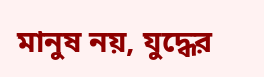মানুষ নয়, যুদ্ধের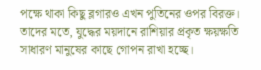পক্ষে থাকা কিছু ব্লগারও এখন পুতিনের ওপর বিরক্ত। তাদের মতে, যুদ্ধের ময়দানে রাশিয়ার প্রকৃত ক্ষয়ক্ষতি সাধারণ মানুষের কাছে গোপন রাখা হচ্ছে।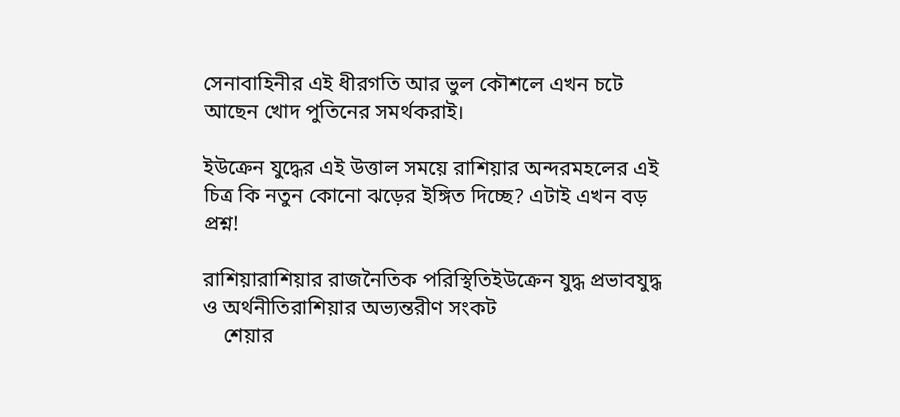সেনাবাহিনীর এই ধীরগতি আর ভুল কৌশলে এখন চটে আছেন খোদ পুতিনের সমর্থকরাই।

ইউক্রেন যুদ্ধের এই উত্তাল সময়ে রাশিয়ার অন্দরমহলের এই চিত্র কি নতুন কোনো ঝড়ের ইঙ্গিত দিচ্ছে? এটাই এখন বড় প্রশ্ন!

রাশিয়ারাশিয়ার রাজনৈতিক পরিস্থিতিইউক্রেন যুদ্ধ প্রভাবযুদ্ধ ও অর্থনীতিরাশিয়ার অভ্যন্তরীণ সংকট
    শেয়ার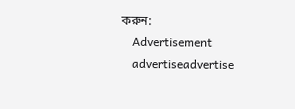করুন:
    Advertisement
    advertiseadvertise